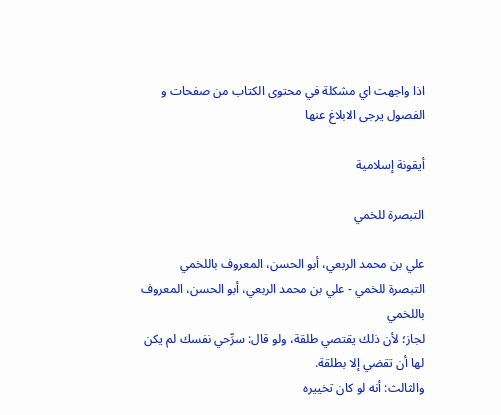اذا واجهت اي مشكلة في محتوى الكتاب من صفحات و الفصول يرجى الابلاغ عنها

أيقونة إسلامية

التبصرة للخمي

علي بن محمد الربعي، أبو الحسن، المعروف باللخمي
التبصرة للخمي - علي بن محمد الربعي، أبو الحسن، المعروف باللخمي
لجاز؛ لأن ذلك يقتصي طلقة، ولو قال: سرِّحي نفسك لم يكن لها أن تقضي إلا بطلقة.
والثالث: أنه لو كان تخييره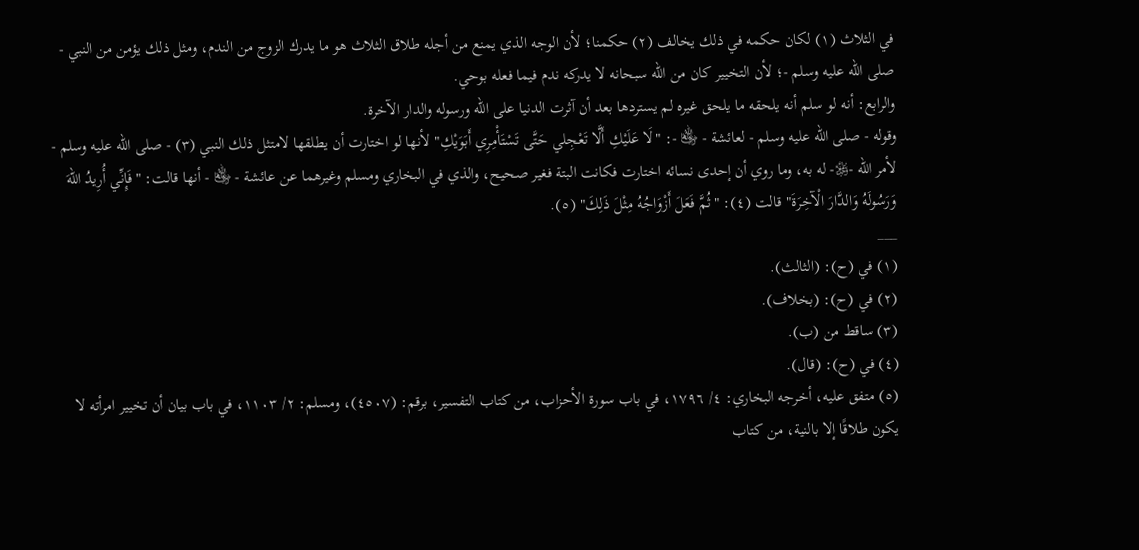في الثلاث (١) لكان حكمه في ذلك يخالف (٢) حكمنا؛ لأن الوجه الذي يمنع من أجله طلاق الثلاث هو ما يدرك الزوج من الندم، ومثل ذلك يؤمن من النبي - صلى الله عليه وسلم -؛ لأن التخيير كان من الله سبحانه لا يدركه ندم فيما فعله بوحي.
والرابع: أنه لو سلم أنه يلحقه ما يلحق غيره لم يستردها بعد أن آثرت الدنيا على الله ورسوله والدار الآخرة.
وقوله - صلى الله عليه وسلم - لعائشة - ﵂ -: "لَا عَلَيْكِ أَلَّا تَعْجِلي حَتَّى تَسْتَأْمِرِي أَبَوَيْكِ" لأنها لو اختارت أن يطلقها لامتثل ذلك النبي (٣) - صلى الله عليه وسلم - لأمر الله -﷿- له به، وما روي أن إحدى نسائه اختارت فكانت البتة فغير صحيح، والذي في البخاري ومسلم وغيرهما عن عائشة - ﵂ - أنها قالت: "فَإِنِّي أُرِيدُ اللهَ وَرَسُولَهُ وَالدَّارَ الْآخِرَةَ" قالت (٤): "ثُمَّ فَعَلَ أَزْوَاجُهُ مِثْلَ ذَلِكَ" (٥).
___
(١) في (ح): (الثالث).
(٢) في (ح): (بخلاف).
(٣) ساقط من (ب).
(٤) في (ح): (قال).
(٥) متفق عليه، أخرجه البخاري: ٤/ ١٧٩٦، في باب سورة الأحزاب، من كتاب التفسير، برقم: (٤٥٠٧)، ومسلم: ٢/ ١١٠٣، في باب بيان أن تخيير امرأته لا يكون طلاقًا إلا بالنية، من كتاب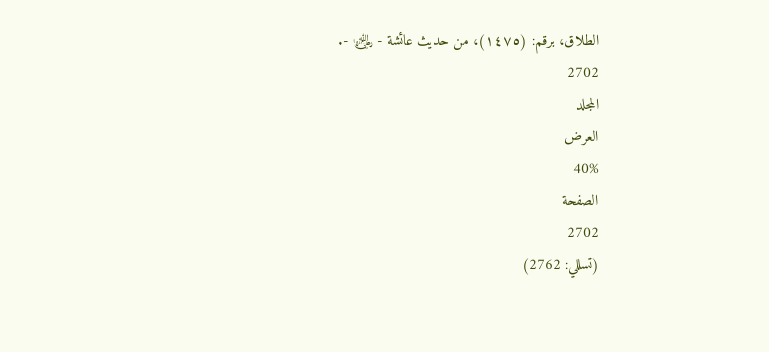الطلاق، برقم: (١٤٧٥)، من حديث عائشة - ﵂ -.
2702
المجلد
العرض
40%
الصفحة
2702
(تسللي: 2762)